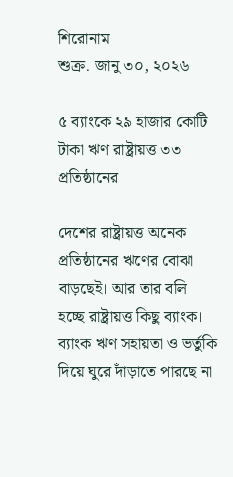শিরোনাম
শুক্র. জানু ৩০, ২০২৬

৫ ব্যাংকে ২৯ হাজার কোটি টাকা ঋণ রাষ্ট্রায়ত্ত ৩৩ প্রতিষ্ঠানের

দেশের রাষ্ট্রায়ত্ত অনেক প্রতিষ্ঠানের ঋণের বোঝা বাড়ছেই। আর তার বলি হচ্ছে রাষ্ট্রায়ত্ত কিছু ব্যাংক। ব্যাংক ঋণ সহায়তা ও ভর্তুকি দিয়ে ঘুরে দাঁড়াতে পারছে না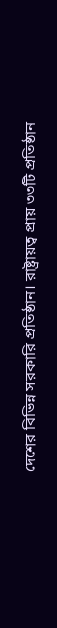দেশের বিভিন্ন সরকারি প্রতিষ্ঠান। রাষ্ট্রায়ত্ব প্রায় ৩৩টি প্রতিষ্ঠান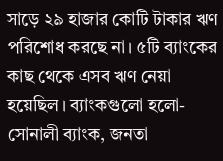সাড়ে ২৯ হাজার কোটি টাকার ঋণ পরিশোধ করছে না। ৫টি ব্যাংকের কাছ থেকে এসব ঋণ নেয়া হয়েছিল। ব্যাংকগুলো হলো- সোনালী ব্যাংক, জনতা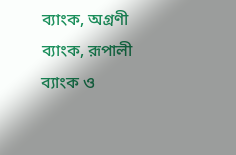ব্যাংক, অগ্রণী ব্যাংক, রূপালী ব্যাংক ও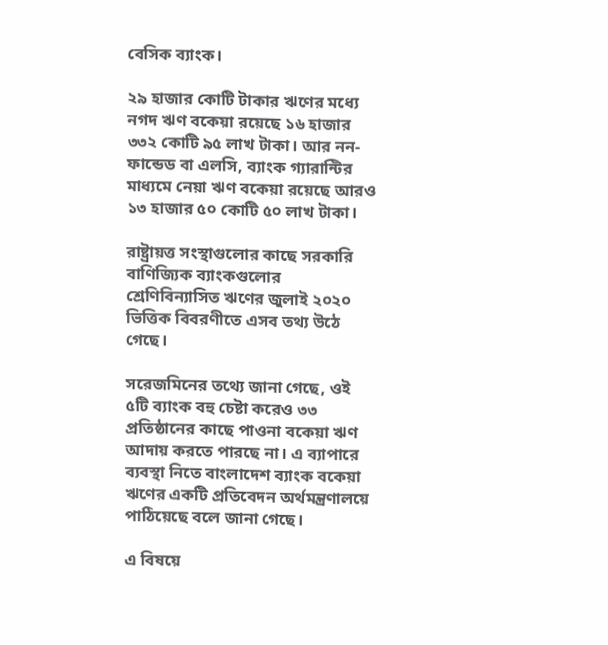বেসিক ব্যাংক।

২৯ হাজার কোটি টাকার ঋণের মধ্যে নগদ ঋণ বকেয়া রয়েছে ১৬ হাজার ৩৩২ কোটি ৯৫ লাখ টাকা। আর নন-ফান্ডেড বা এলসি, ব্যাংক গ্যারান্টির মাধ্যমে নেয়া ঋণ বকেয়া রয়েছে আরও ১৩ হাজার ৫০ কোটি ৫০ লাখ টাকা।

রাষ্ট্রায়ত্ত সংস্থাগুলোর কাছে সরকারি বাণিজ্যিক ব্যাংকগুলোর শ্রেণিবিন্যাসিত ঋণের জুলাই ২০২০ ভিত্তিক বিবরণীতে এসব তথ্য উঠে গেছে।

সরেজমিনের তথ্যে জানা গেছে, ওই ৫টি ব্যাংক বহু চেষ্টা করেও ৩৩ প্রতিষ্ঠানের কাছে পাওনা বকেয়া ঋণ আদায় করতে পারছে না। এ ব্যাপারে ব্যবস্থা নিতে বাংলাদেশ ব্যাংক বকেয়া ঋণের একটি প্রতিবেদন অর্থমন্ত্রণালয়ে পাঠিয়েছে বলে জানা গেছে।

এ বিষয়ে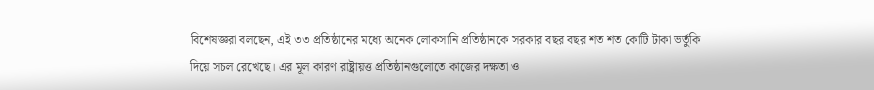বিশেষজ্ঞরা বলছেন, এই ৩৩ প্রতিষ্ঠানের মধ্যে অনেক লোকসানি প্রতিষ্ঠানকে সরকার বছর বছর শত শত কোটি টাকা ভর্তুকি দিয়ে সচল রেখেছে। এর মূল কারণ রাষ্ট্রায়ত্ত প্রতিষ্ঠানগুলোতে কাজের দক্ষতা ও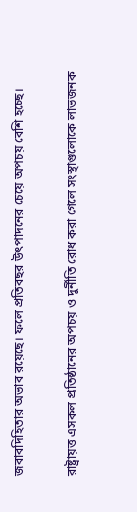জবাবদিহিতার অভাব রয়েছে। ফলে প্রতিবছর উৎপাদনের চেয়ে অপচয় বেশি হচ্ছে।

রাষ্ট্রায়ত্ত এসকল প্রতিষ্ঠানের অপচয় ও দুর্নীতি রোধ করা গেলে সংস্থাগুলোকে লাভজনক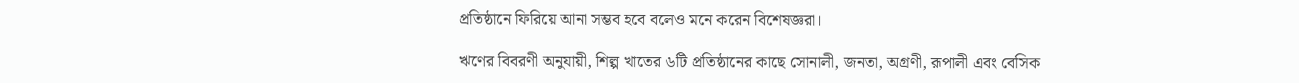প্রতিষ্ঠানে ফিরিয়ে আনা সম্ভব হবে বলেও মনে করেন বিশেষজ্ঞরা।

ঋণের বিবরণী অনুযায়ী, শিল্প খাতের ৬টি প্রতিষ্ঠানের কাছে সোনালী, জনতা, অগ্রণী, রূপালী এবং বেসিক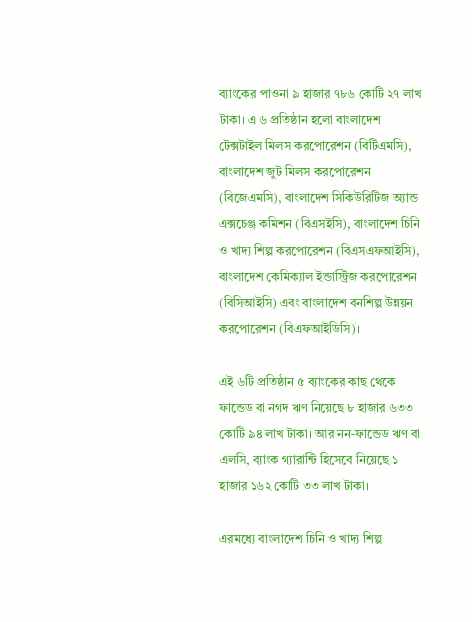ব্যাংকের পাওনা ৯ হাজার ৭৮৬ কোটি ২৭ লাখ টাকা। এ ৬ প্রতিষ্ঠান হলো বাংলাদেশ টেক্সটাইল মিলস করপোরেশন (বিটিএমসি), বাংলাদেশ জুট মিলস করপোরেশন (বিজেএমসি), বাংলাদেশ সিকিউরিটিজ অ্যান্ড এক্সচেঞ্জ কমিশন (বিএসইসি), বাংলাদেশ চিনি ও খাদ্য শিল্প করপোরেশন (বিএসএফআইসি), বাংলাদেশ কেমিক্যাল ইন্ডাস্ট্রিজ করপোরেশন (বিসিআইসি) এবং বাংলাদেশ বনশিল্প উন্নয়ন করপোরেশন (বিএফআইডিসি)।

এই ৬টি প্রতিষ্ঠান ৫ ব্যাংকের কাছ থেকে ফান্ডেড বা নগদ ঋণ নিয়েছে ৮ হাজার ৬৩৩ কোটি ৯৪ লাখ টাকা। আর নন-ফান্ডেড ঋণ বা এলসি, ব্যাংক গ্যারান্টি হিসেবে নিয়েছে ১ হাজার ১৬২ কোটি ৩৩ লাখ টাকা।

এরমধ্যে বাংলাদেশ চিনি ও খাদ্য শিল্প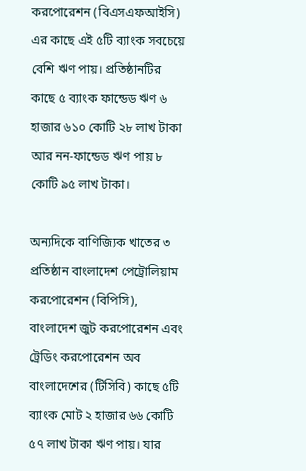করপোরেশন (বিএসএফআইসি) এর কাছে এই ৫টি ব্যাংক সবচেয়ে বেশি ঋণ পায়। প্রতিষ্ঠানটির কাছে ৫ ব্যাংক ফান্ডেড ঋণ ৬ হাজার ৬১০ কোটি ২৮ লাখ টাকা আর নন-ফান্ডেড ঋণ পায় ৮ কোটি ৯৫ লাখ টাকা।

অন্যদিকে বাণিজ্যিক খাতের ৩ প্রতিষ্ঠান বাংলাদেশ পেট্রোলিয়াম করপোরেশন (বিপিসি), বাংলাদেশ জুট করপোরেশন এবং ট্রেডিং করপোরেশন অব বাংলাদেশের (টিসিবি) কাছে ৫টি ব্যাংক মোট ২ হাজার ৬৬ কোটি ৫৭ লাখ টাকা ঋণ পায়। যার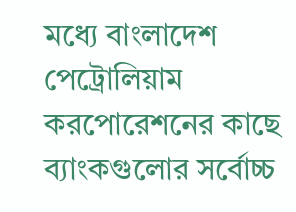মধ্যে বাংলাদেশ পেট্রোলিয়াম করপোরেশনের কাছে ব্যাংকগুলোর সর্বোচ্চ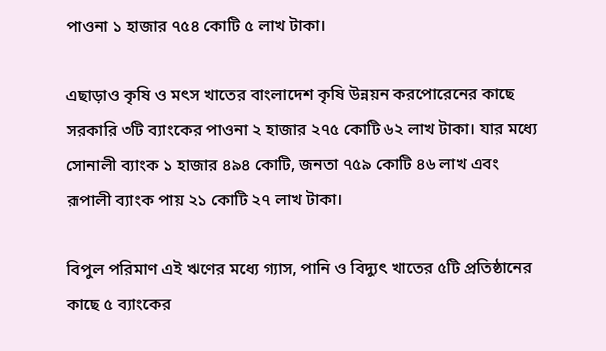পাওনা ১ হাজার ৭৫৪ কোটি ৫ লাখ টাকা।

এছাড়াও কৃষি ও মৎস খাতের বাংলাদেশ কৃষি উন্নয়ন করপোরেনের কাছে সরকারি ৩টি ব্যাংকের পাওনা ২ হাজার ২৭৫ কোটি ৬২ লাখ টাকা। যার মধ্যে সোনালী ব্যাংক ১ হাজার ৪৯৪ কোটি, জনতা ৭৫৯ কোটি ৪৬ লাখ এবং রূপালী ব্যাংক পায় ২১ কোটি ২৭ লাখ টাকা।

বিপুল পরিমাণ এই ঋণের মধ্যে গ্যাস, পানি ও বিদ্যুৎ খাতের ৫টি প্রতিষ্ঠানের কাছে ৫ ব্যাংকের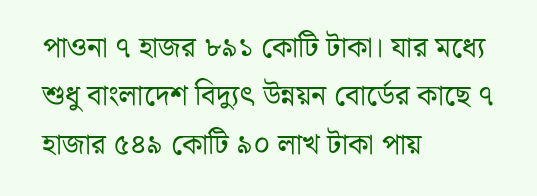পাওনা ৭ হাজর ৮৯১ কোটি টাকা। যার মধ্যে শুধু বাংলাদেশ বিদ্যুৎ উন্নয়ন বোর্ডের কাছে ৭ হাজার ৫৪৯ কোটি ৯০ লাখ টাকা পায়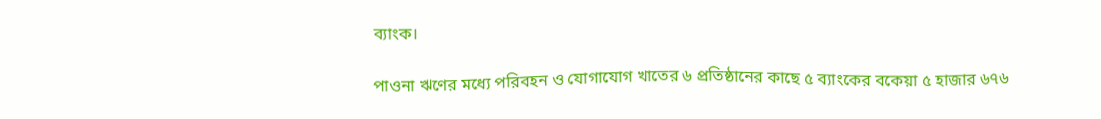ব্যাংক।

পাওনা ঋণের মধ্যে পরিবহন ও যোগাযোগ খাতের ৬ প্রতিষ্ঠানের কাছে ৫ ব্যাংকের বকেয়া ৫ হাজার ৬৭৬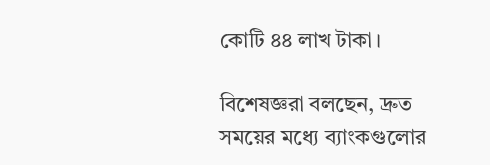কোটি ৪৪ লাখ টাকা।

বিশেষজ্ঞরা বলছেন, দ্রুত সময়ের মধ্যে ব্যাংকগুলোর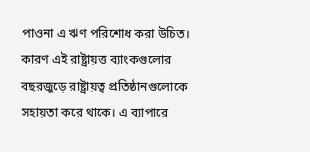পাওনা এ ঋণ পরিশোধ করা উচিত। কারণ এই রাষ্ট্রায়ত্ত ব্যাংকগুলোর বছরজুড়ে রাষ্ট্রায়ত্ব প্রতিষ্ঠানগুলোকে সহায়তা করে থাকে। এ ব্যাপারে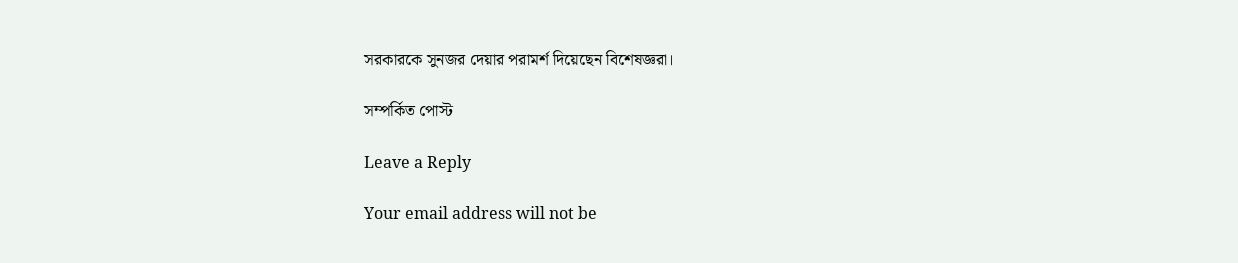সরকারকে সুনজর দেয়ার পরামর্শ দিয়েছেন বিশেষজ্ঞরা।

সম্পর্কিত পোস্ট

Leave a Reply

Your email address will not be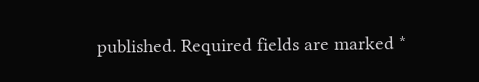published. Required fields are marked *